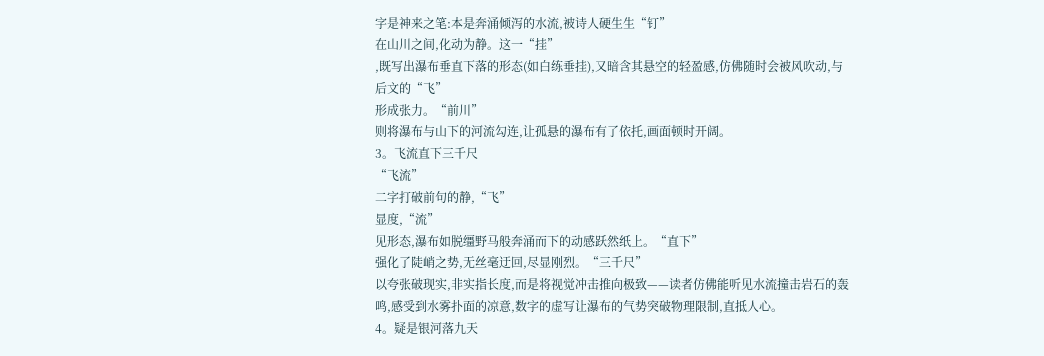字是神来之笔:本是奔涌倾泻的水流,被诗人硬生生“钉”
在山川之间,化动为静。这一“挂”
,既写出瀑布垂直下落的形态(如白练垂挂),又暗含其悬空的轻盈感,仿佛随时会被风吹动,与后文的“飞”
形成张力。“前川”
则将瀑布与山下的河流勾连,让孤悬的瀑布有了依托,画面顿时开阔。
3。飞流直下三千尺
“飞流”
二字打破前句的静,“飞”
显度,“流”
见形态,瀑布如脱缰野马般奔涌而下的动感跃然纸上。“直下”
强化了陡峭之势,无丝毫迂回,尽显刚烈。“三千尺”
以夸张破现实,非实指长度,而是将视觉冲击推向极致——读者仿佛能听见水流撞击岩石的轰鸣,感受到水雾扑面的凉意,数字的虚写让瀑布的气势突破物理限制,直抵人心。
4。疑是银河落九天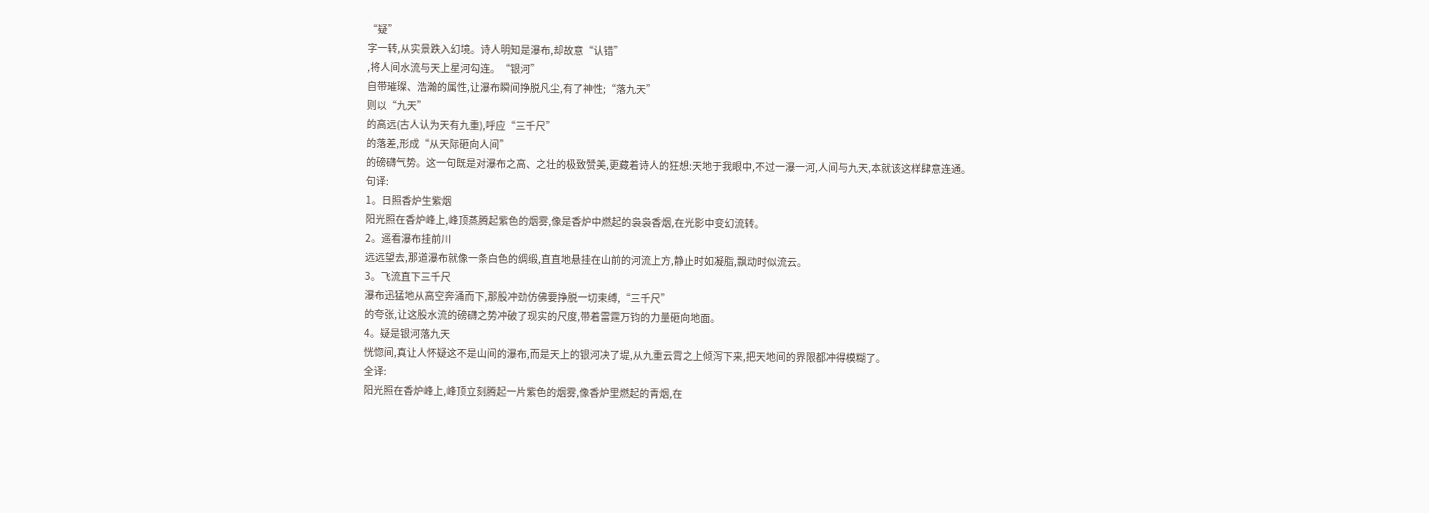“疑”
字一转,从实景跌入幻境。诗人明知是瀑布,却故意“认错”
,将人间水流与天上星河勾连。“银河”
自带璀璨、浩瀚的属性,让瀑布瞬间挣脱凡尘,有了神性;“落九天”
则以“九天”
的高远(古人认为天有九重),呼应“三千尺”
的落差,形成“从天际砸向人间”
的磅礴气势。这一句既是对瀑布之高、之壮的极致赞美,更藏着诗人的狂想:天地于我眼中,不过一瀑一河,人间与九天,本就该这样肆意连通。
句译:
1。日照香炉生紫烟
阳光照在香炉峰上,峰顶蒸腾起紫色的烟雾,像是香炉中燃起的袅袅香烟,在光影中变幻流转。
2。遥看瀑布挂前川
远远望去,那道瀑布就像一条白色的绸缎,直直地悬挂在山前的河流上方,静止时如凝脂,飘动时似流云。
3。飞流直下三千尺
瀑布迅猛地从高空奔涌而下,那股冲劲仿佛要挣脱一切束缚,“三千尺”
的夸张,让这股水流的磅礴之势冲破了现实的尺度,带着雷霆万钧的力量砸向地面。
4。疑是银河落九天
恍惚间,真让人怀疑这不是山间的瀑布,而是天上的银河决了堤,从九重云霄之上倾泻下来,把天地间的界限都冲得模糊了。
全译:
阳光照在香炉峰上,峰顶立刻腾起一片紫色的烟雾,像香炉里燃起的青烟,在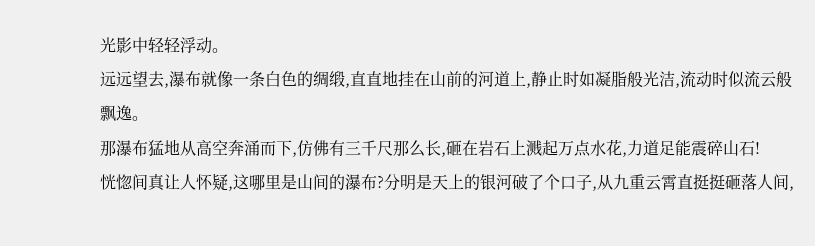光影中轻轻浮动。
远远望去,瀑布就像一条白色的绸缎,直直地挂在山前的河道上,静止时如凝脂般光洁,流动时似流云般飘逸。
那瀑布猛地从高空奔涌而下,仿佛有三千尺那么长,砸在岩石上溅起万点水花,力道足能震碎山石!
恍惚间真让人怀疑,这哪里是山间的瀑布?分明是天上的银河破了个口子,从九重云霄直挺挺砸落人间,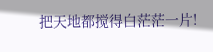把天地都搅得白茫茫一片!